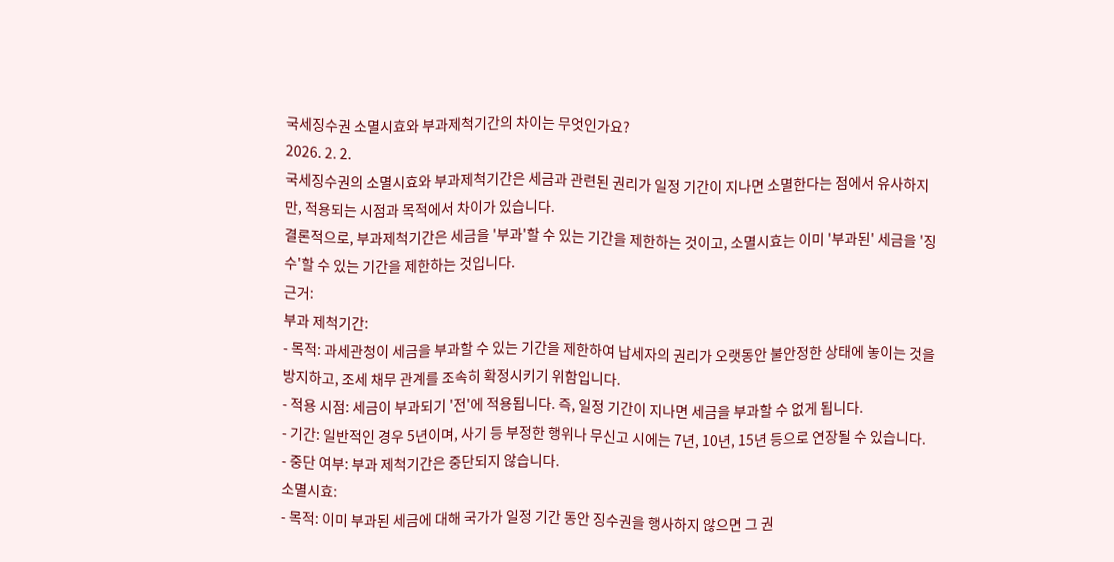국세징수권 소멸시효와 부과제척기간의 차이는 무엇인가요?
2026. 2. 2.
국세징수권의 소멸시효와 부과제척기간은 세금과 관련된 권리가 일정 기간이 지나면 소멸한다는 점에서 유사하지만, 적용되는 시점과 목적에서 차이가 있습니다.
결론적으로, 부과제척기간은 세금을 '부과'할 수 있는 기간을 제한하는 것이고, 소멸시효는 이미 '부과된' 세금을 '징수'할 수 있는 기간을 제한하는 것입니다.
근거:
부과 제척기간:
- 목적: 과세관청이 세금을 부과할 수 있는 기간을 제한하여 납세자의 권리가 오랫동안 불안정한 상태에 놓이는 것을 방지하고, 조세 채무 관계를 조속히 확정시키기 위함입니다.
- 적용 시점: 세금이 부과되기 '전'에 적용됩니다. 즉, 일정 기간이 지나면 세금을 부과할 수 없게 됩니다.
- 기간: 일반적인 경우 5년이며, 사기 등 부정한 행위나 무신고 시에는 7년, 10년, 15년 등으로 연장될 수 있습니다.
- 중단 여부: 부과 제척기간은 중단되지 않습니다.
소멸시효:
- 목적: 이미 부과된 세금에 대해 국가가 일정 기간 동안 징수권을 행사하지 않으면 그 권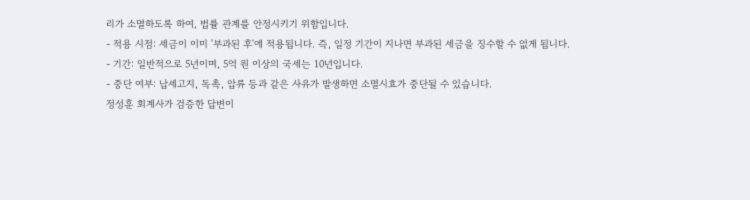리가 소멸하도록 하여, 법률 관계를 안정시키기 위함입니다.
- 적용 시점: 세금이 이미 '부과된 후'에 적용됩니다. 즉, 일정 기간이 지나면 부과된 세금을 징수할 수 없게 됩니다.
- 기간: 일반적으로 5년이며, 5억 원 이상의 국세는 10년입니다.
- 중단 여부: 납세고지, 독촉, 압류 등과 같은 사유가 발생하면 소멸시효가 중단될 수 있습니다.
정성훈 회계사가 검증한 답변이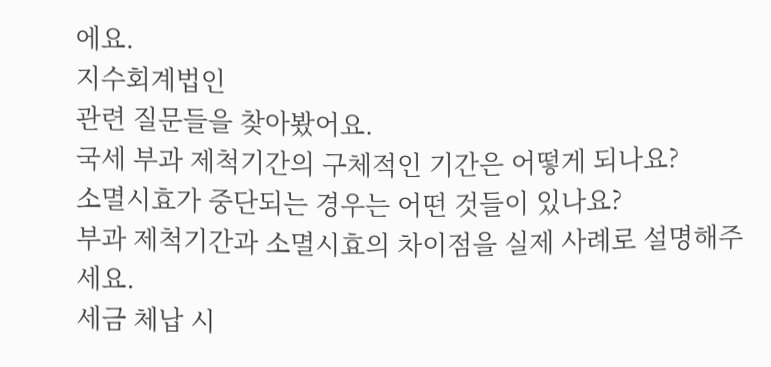에요.
지수회계법인
관련 질문들을 찾아봤어요.
국세 부과 제척기간의 구체적인 기간은 어떻게 되나요?
소멸시효가 중단되는 경우는 어떤 것들이 있나요?
부과 제척기간과 소멸시효의 차이점을 실제 사례로 설명해주세요.
세금 체납 시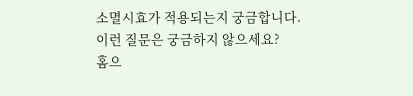소멸시효가 적용되는지 궁금합니다.
이런 질문은 궁금하지 않으세요?
홈으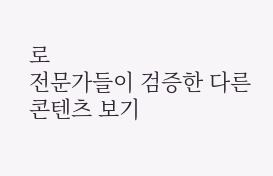로
전문가들이 검증한 다른 콘텐츠 보기